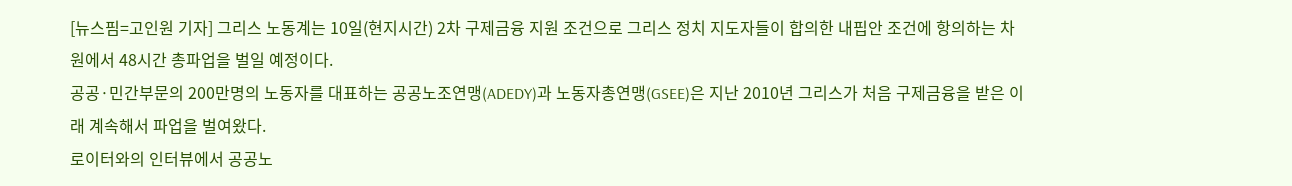[뉴스핌=고인원 기자] 그리스 노동계는 10일(현지시간) 2차 구제금융 지원 조건으로 그리스 정치 지도자들이 합의한 내핍안 조건에 항의하는 차원에서 48시간 총파업을 벌일 예정이다.
공공·민간부문의 200만명의 노동자를 대표하는 공공노조연맹(ADEDY)과 노동자총연맹(GSEE)은 지난 2010년 그리스가 처음 구제금융을 받은 이래 계속해서 파업을 벌여왔다.
로이터와의 인터뷰에서 공공노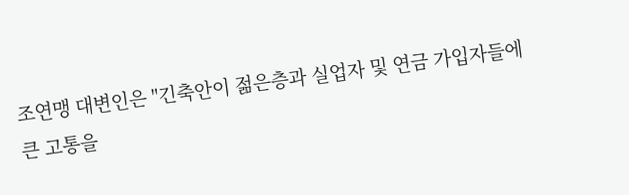조연맹 대변인은 "긴축안이 젊은층과 실업자 및 연금 가입자들에 큰 고통을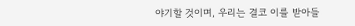야기할 것이며, 우리는 결코 이를 받아들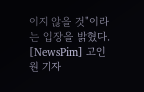이지 않을 것"이라는 입장을 밝혔다.
[NewsPim] 고인원 기자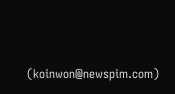(koinwon@newspim.com)